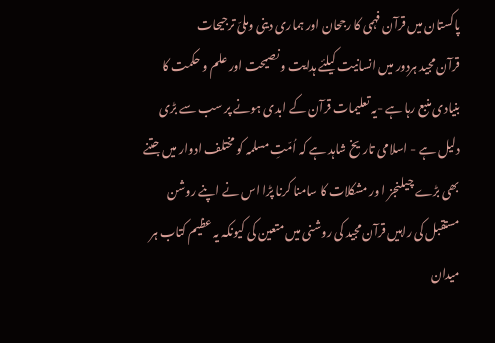پاکستان میں قرآن فہمی کا رجحان اور ہماری دینی وملیّ ترجیحات
قرآن مجید ہردور میں انسانیت کیلئے ہدایت و نصیحت اور علم و حکمت کا بنیادی منبع رہا ہے -یہ تعلیمات قرآن کے ابدی ہونے پر سب سے بڑی دلیل ہے - اسلامی تاریخ شاہد ہے کہ اُمّتِ مسلمہ کو مختلف ادوار میں جتنے بھی بڑے چیلنجز ا ور مشکلات کا سامنا کرنا پڑا اس نے اپنے روشن مستقبل کی راہیں قرآن مجید کی روشنی میں متعین کی کیونکہ یہ عظیم کتاب ہر میدان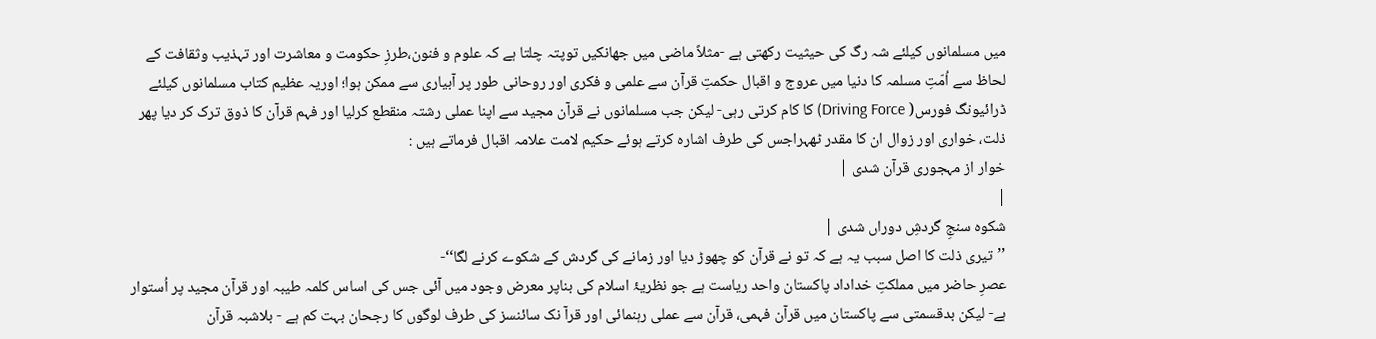میں مسلمانوں کیلئے شہ رگ کی حیثیت رکھتی ہے -مثلاً ماضی میں جھانکیں توپتہ چلتا ہے کہ علوم و فنون،طرزِ حکومت و معاشرت اور تہذیب وثقافت کے لحاظ سے اُمّتِ مسلمہ کا دنیا میں عروج و اقبال حکمتِ قرآن سے علمی و فکری اور روحانی طور پر آبیاری سے ممکن ہوا؛ اوریہ عظیم کتاب مسلمانوں کیلئے ڈرائیونگ فورس( Driving Force) کا کام کرتی رہی- لیکن جب مسلمانوں نے قرآن مجید سے اپنا عملی رشتہ منقطع کرلیا اور فہم قرآن کا ذوق ترک کر دیا پھر ذلت، خواری اور زوال ان کا مقدر ٹھہراجس کی طرف اشارہ کرتے ہوئے حکیم لامت علامہ اقبال فرماتے ہیں :
خوار از مہجوری قرآن شدی |
|
شکوہ سنجِ گردشِ دوراں شدی |
’’تیری ذلت کا اصل سبب یہ ہے کہ تو نے قرآن کو چھوڑ دیا اور زمانے کی گردش کے شکوے کرنے لگا‘‘-
عصرِ حاضر میں مملکتِ خداداد پاکستان واحد ریاست ہے جو نظریۂ اسلام کی بناپر معرض وجود میں آئی جس کی اساس کلمہ طیبہ اور قرآن مجید پر اُستوار ہے- لیکن بدقسمتی سے پاکستان میں قرآن فہمی، قرآن سے عملی رہنمائی اور قرآ نک سائنسز کی طرف لوگوں کا رجحان بہت کم ہے - بلاشبہ قرآن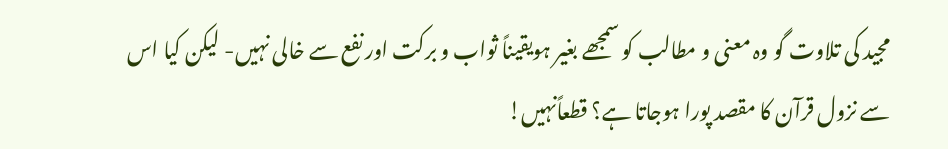مجید کی تلاوت گو وہ معنی و مطالب کو سمجھے بغیر ہویقیناً ثواب و برکت اور نفع سے خالی نہیں- لیکن کیا اس سے نزول قرآن کا مقصد پورا ہوجاتا ہے؟ قطعاًنہیں!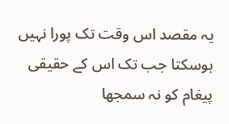یہ مقصد اس وقت تک پورا نہیں ہوسکتا جب تک اس کے حقیقی پیغام کو نہ سمجھا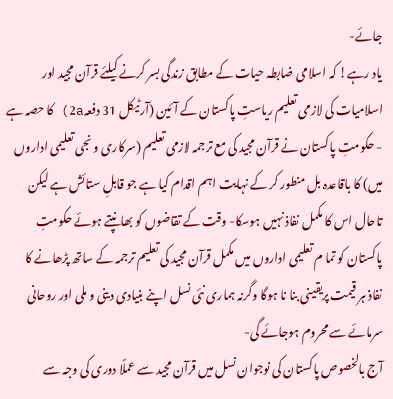جائے-
یاد رہے! کہ اسلامی ضابطہ حیات کے مطابق زندگی بسر کرنے کیلئے قرآن مجید اور اسلامیات کی لازمی تعلیم ریاستِ پاکستان کے آئین (آرٹیکل 31 دفعہ2a) کا حصہ ہے - حکومتِ پاکستان نے قرآن مجید کی مع ترجمہ لازمی تعلیم (سرکاری و نجی تعلیمی اداروں میں) کا باقاعدہ بل منطور کر کے نہایت اہم اقدام کیا ہے جو قابلِ ستائش ہے لیکن تاحال اس کا مکمل نفاذ نہیں ہوسکا- وقت کے تقاضوں کو بھانپتے ہوئے حکومتِ پاکستان کو تما م تعلیمی اداروں میں مکمل قرآن مجید کی تعلیم ترجمہ کے ساتھ پڑھانے کا نفاذ ہر قیمت پریقینی بنا نا ہوگا وگرنہ ہماری نئی نسل اپنے بنیادی دینی و ملی اور روحانی سرمائے سے محروم ہوجائے گی-
آج بالخصوص پاکستان کی نوجوان نسل میں قرآن مجید سے عملًا دوری کی وجہ سے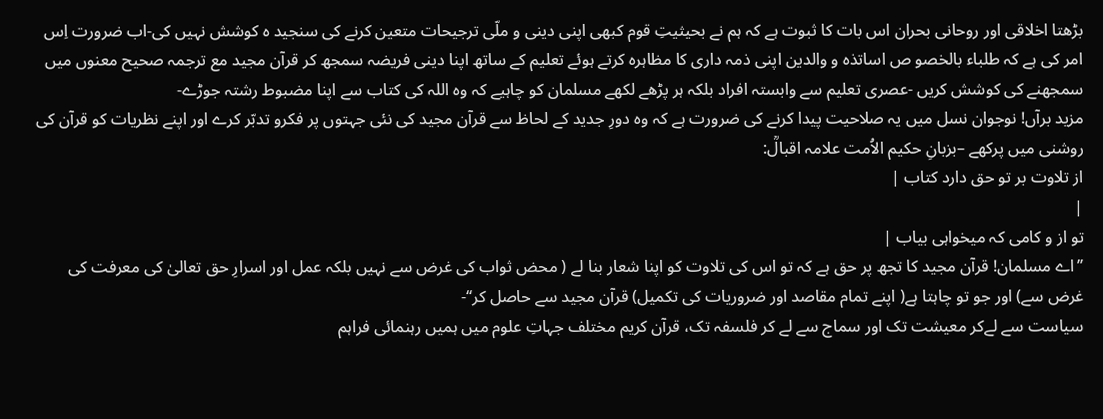بڑھتا اخلاقی اور روحانی بحران اس بات کا ثبوت ہے کہ ہم نے بحیثیتِ قوم کبھی اپنی دینی و ملّی ترجیحات متعین کرنے کی سنجید ہ کوشش نہیں کی-اب ضرورت اِس امر کی ہے کہ طلباء بالخصو ص اساتذہ و والدین اپنی ذمہ داری کا مظاہرہ کرتے ہوئے تعلیم کے ساتھ اپنا دینی فریضہ سمجھ کر قرآن مجید مع ترجمہ صحیح معنوں میں سمجھنے کی کوشش کریں -عصری تعلیم سے وابستہ افراد بلکہ ہر پڑھے لکھے مسلمان کو چاہیے کہ وہ اللہ کی کتاب سے اپنا مضبوط رشتہ جوڑے-
مزید برآں! نوجوان نسل میں یہ صلاحیت پیدا کرنے کی ضرورت ہے کہ وہ دورِ جدید کے لحاظ سے قرآن مجید کی نئی جہتوں پر فکرو تدبّر کرے اور اپنے نظریات کو قرآن کی روشنی میں پرکھے –بزبانِ حکیم الاُمت علامہ اقبالؒ:
از تلاوت بر تو حق دارد کتاب |
|
تو از و کامی کہ میخواہی بیاب |
’’اے مسلمان! قرآن مجید کا تجھ پر حق ہے کہ تو اس کی تلاوت کو اپنا شعار بنا لے ( محض ثواب کی غرض سے نہیں بلکہ عمل اور اسرارِ حق تعالیٰ کی معرفت کی غرض سے) اور جو تو چاہتا ہے( اپنے تمام مقاصد اور ضروریات کی تکمیل) قرآن مجید سے حاصل کر‘‘-
سیاست سے لےکر معیشت تک اور سماج سے لے کر فلسفہ تک، قرآن کریم مختلف جہاتِ علوم میں ہمیں رہنمائی فراہم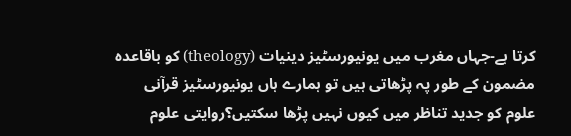کرتا ہے-جہاں مغرب میں یونیورسٹیز دینیات (theology) کو باقاعدہ مضمون کے طور پہ پڑھاتی ہیں تو ہمارے ہاں یونیورسٹیز قرآنی علوم کو جدید تناظر میں کیوں نہیں پڑھا سکتیں؟روایتی علوم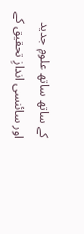کے ساتھ ساتھ علومِ جدید اور سائنسی اندازِ تحقیق کے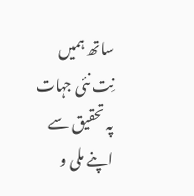ساتھ ہمیں نِت نئی جہات پہ تحقیق سے اپنے ملی و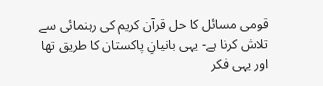قومی مسائل کا حل قرآن کریم کی رہنمائی سے تلاش کرنا ہے- یہی بانیانِ پاکستان کا طریق تھا اور یہی فکر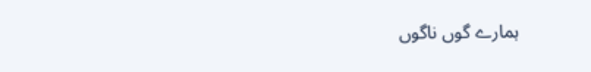ہمارے گوں ناگوں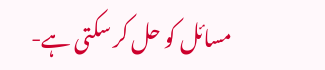مسائل کو حل کر سکتی ہے-